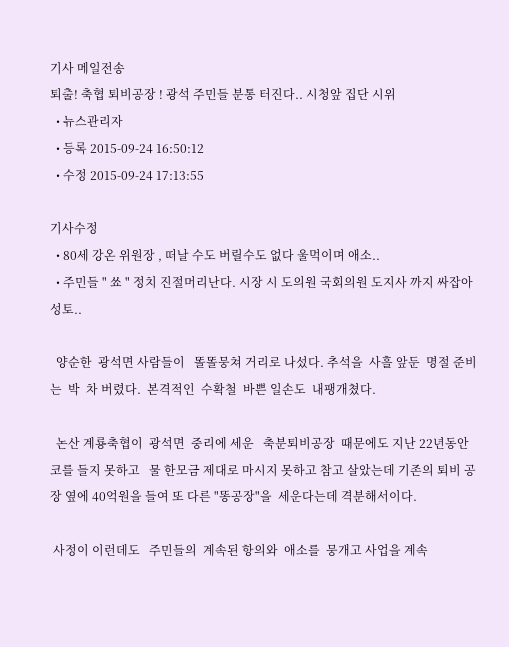기사 메일전송
퇴출! 축협 퇴비공장 ! 광석 주민들 분통 터진다.. 시청앞 집단 시위
  • 뉴스관리자
  • 등록 2015-09-24 16:50:12
  • 수정 2015-09-24 17:13:55

기사수정
  • 80세 강온 위원장 , 떠날 수도 버릴수도 없다 울먹이며 애소..
  • 주민들 " 쑈 " 정치 진절머리난다. 시장 시 도의원 국회의원 도지사 까지 싸잡아 성토..

  양순한  광석면 사람들이   똘똘뭉쳐 거리로 나섰다. 추석을  사흘 앞둔  명절 준비는  박  차 버렸다.  본격적인  수확철  바쁜 일손도  내팽개쳤다.

  논산 계룡축협이  광석면  중리에 세운   축분퇴비공장  때문에도 지난 22년동안 코를 들지 못하고   물 한모금 제대로 마시지 못하고 참고 살았는데 기존의 퇴비 공장 옆에 40억원을 들여 또 다른 "똥공장"을  세운다는데 격분해서이다.

 사정이 이런데도   주민들의  계속된 항의와  애소를  뭉개고 사업을 계속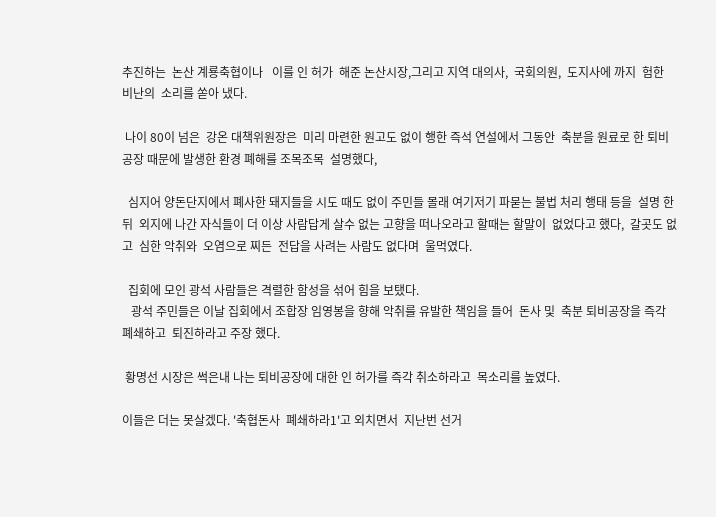추진하는  논산 계룡축협이나   이를 인 허가  해준 논산시장,그리고 지역 대의사,  국회의원,  도지사에 까지  험한  비난의  소리를 쏟아 냈다.

 나이 80이 넘은  강온 대책위원장은  미리 마련한 원고도 없이 행한 즉석 연설에서 그동안  축분을 원료로 한 퇴비 공장 때문에 발생한 환경 폐해를 조목조목  설명했다,

  심지어 양돈단지에서 폐사한 돼지들을 시도 때도 없이 주민들 몰래 여기저기 파묻는 불법 처리 행태 등을  설명 한 뒤  외지에 나간 자식들이 더 이상 사람답게 살수 없는 고향을 떠나오라고 할때는 할말이  없었다고 했다,  갈곳도 없고  심한 악취와  오염으로 찌든  전답을 사려는 사람도 없다며  울먹였다.

  집회에 모인 광석 사람들은 격렬한 함성을 섞어 힘을 보탰다.
   광석 주민들은 이날 집회에서 조합장 임영봉을 향해 악취를 유발한 책임을 들어  돈사 및  축분 퇴비공장을 즉각 폐쇄하고  퇴진하라고 주장 했다.

 황명선 시장은 썩은내 나는 퇴비공장에 대한 인 허가를 즉각 취소하라고  목소리를 높였다.

이들은 더는 못살겠다. '축협돈사  폐쇄하라1'고 외치면서  지난번 선거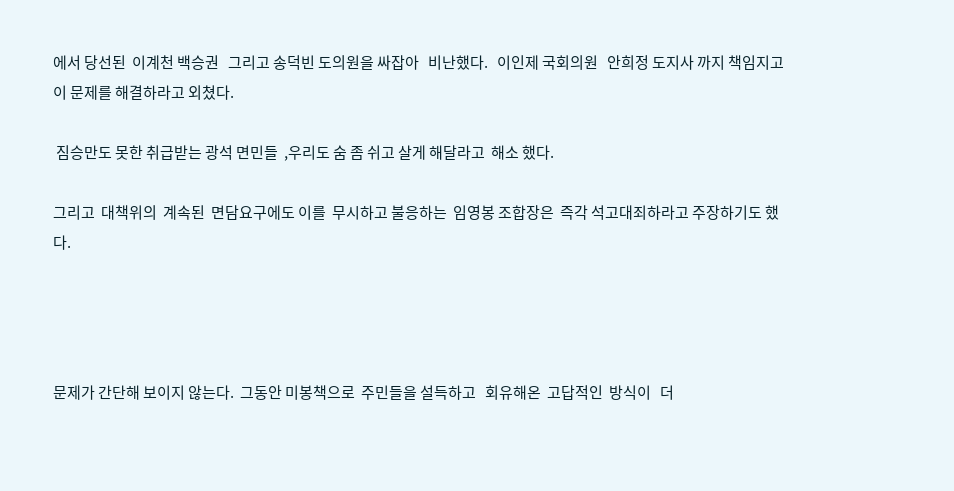에서 당선된  이계천 백승권   그리고 송덕빈 도의원을 싸잡아   비난했다.   이인제 국회의원   안희정 도지사 까지 책임지고 이 문제를 해결하라고 외쳤다.

 짐승만도 못한 취급받는 광석 면민들  ,우리도 숨 좀 쉬고 살게 해달라고  해소 했다.

그리고  대책위의  계속된  면담요구에도 이를  무시하고 불응하는  임영봉 조합장은  즉각 석고대죄하라고 주장하기도 했다.




문제가 간단해 보이지 않는다.  그동안 미봉책으로  주민들을 설득하고   회유해온  고답적인  방식이   더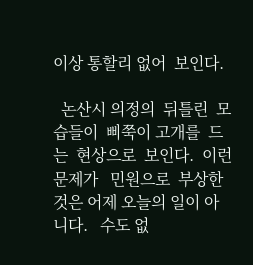이상 통할리 없어  보인다.

  논산시 의정의  뒤틀린  모습들이  삐쭉이 고개를  드는  현상으로  보인다.  이런 문제가   민원으로  부상한 것은 어제 오늘의 일이 아니다.   수도 없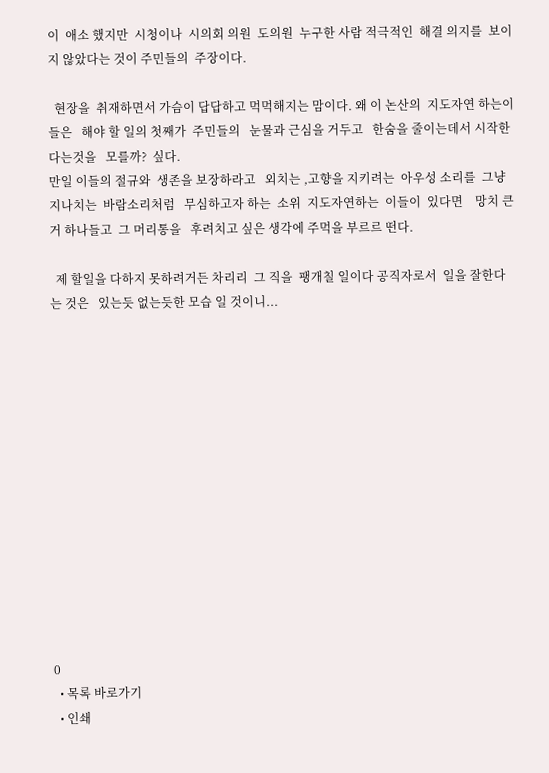이  애소 했지만  시청이나  시의회 의원  도의원  누구한 사람 적극적인  해결 의지를  보이지 않았다는 것이 주민들의  주장이다.

  현장을  취재하면서 가슴이 답답하고 먹먹해지는 맘이다. 왜 이 논산의  지도자연 하는이들은   해야 할 일의 첫째가  주민들의   눈물과 근심을 거두고   한숨을 줄이는데서 시작한다는것을   모를까?  싶다.
만일 이들의 절규와  생존을 보장하라고   외치는 ,고향을 지키려는  아우성 소리를  그냥 지나치는  바람소리처럼   무심하고자 하는  소위  지도자연하는  이들이  있다면    망치 큰 거 하나들고  그 머리통을   후려치고 싶은 생각에 주먹을 부르르 떤다.

  제 할일을 다하지 못하려거든 차리리  그 직을  팽개칠 일이다 공직자로서  일을 잘한다는 것은   있는듯 없는듯한 모습 일 것이니...














0
  • 목록 바로가기
  • 인쇄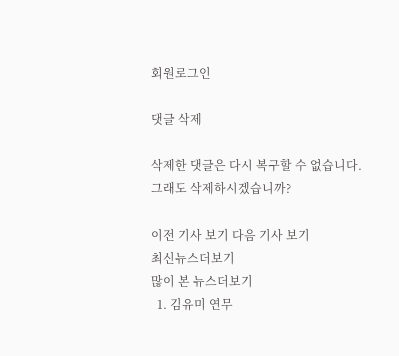회원로그인

댓글 삭제

삭제한 댓글은 다시 복구할 수 없습니다.
그래도 삭제하시겠습니까?

이전 기사 보기 다음 기사 보기
최신뉴스더보기
많이 본 뉴스더보기
  1. 김유미 연무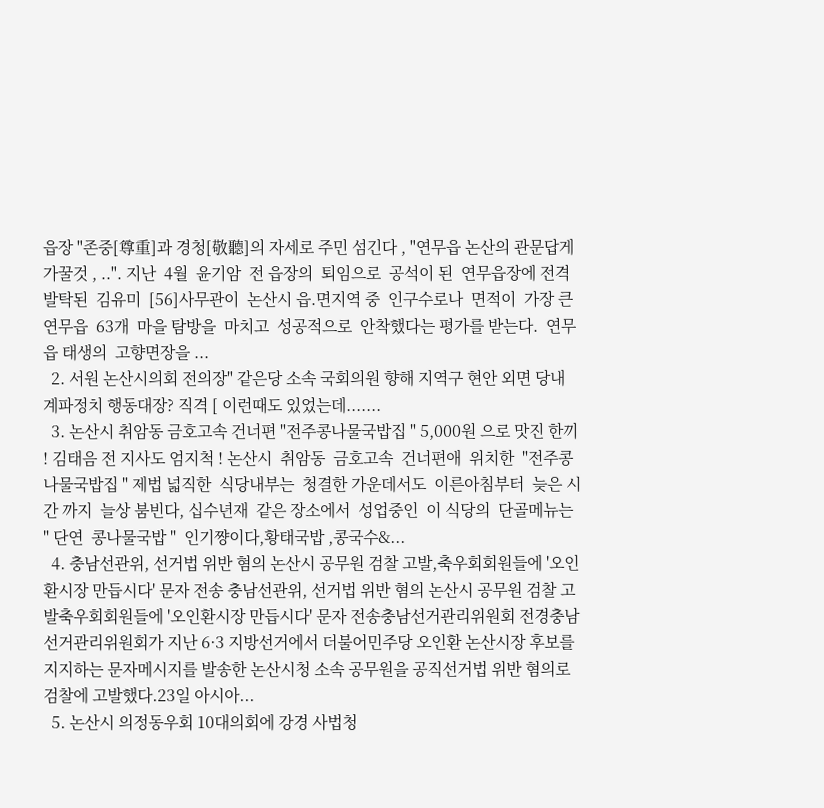읍장 "존중[尊重]과 경청[敬聽]의 자세로 주민 섬긴다 , "연무읍 논산의 관문답게 가꿀것 , ..". 지난  4월  윤기암  전 읍장의  퇴임으로  공석이 된  연무읍장에 전격 발탁된  김유미  [56]사무관이  논산시 읍.면지역 중  인구수로나  면적이  가장 큰  연무읍  63개  마을 탐방을  마치고  성공적으로  안착했다는 평가를 받는다.  연무읍 태생의  고향면장을 ...
  2. 서원 논산시의회 전의장" 같은당 소속 국회의원 향해 지역구 현안 외면 당내 계파정치 행동대장? 직격 [ 이런때도 있었는데.......
  3. 논산시 취암동 금호고속 건너편 "전주콩나물국밥집 " 5,000원 으로 맛진 한끼 ! 김태음 전 지사도 엄지척 ! 논산시  취암동  금호고속  건너편애  위치한  "전주콩나물국밥집 " 제법 넓직한  식당내부는  청결한 가운데서도  이른아침부터  늦은 시간 까지  늘상 붐빈다, 십수년재  같은 장소에서  성업중인  이 식당의  단골메뉴는  " 단연  콩나물국밥 "  인기쨩이다,황태국밥 ,콩국수&...
  4. 충남선관위, 선거법 위반 혐의 논산시 공무원 검찰 고발,축우회회원들에 '오인환시장 만듭시다' 문자 전송 충남선관위, 선거법 위반 혐의 논산시 공무원 검찰 고발축우회회원들에 '오인환시장 만듭시다' 문자 전송충남선거관리위원회 전경충남선거관리위원회가 지난 6·3 지방선거에서 더불어민주당 오인환 논산시장 후보를 지지하는 문자메시지를 발송한 논산시청 소속 공무원을 공직선거법 위반 혐의로 검찰에 고발했다.23일 아시아...
  5. 논산시 의정동우회 10대의회에 강경 사법청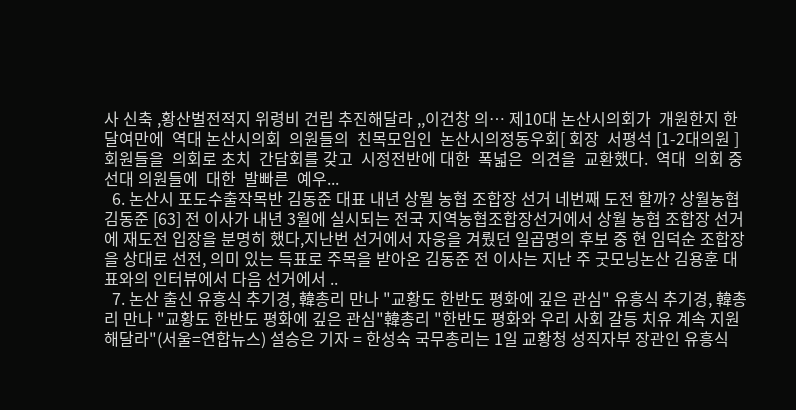사 신축 ,황산벌전적지 위령비 건립 추진해달라 ,,이건창 의… 제10대 논산시의회가  개원한지 한달여만에  역대 논산시의회  의원들의  친목모임인  논산시의정동우회[ 회장  서평석 [1-2대의원 ] 회원들을  의회로 초치  간담회를 갖고  시정전반에 대한  폭넓은  의견을  교환했다.  역대  의회 중  선대 의원들에  대한  발빠른  예우...
  6. 논산시 포도수출작목반 김동준 대표 내년 상뭘 농협 조합장 선거 네번째 도전 할까? 상월농협 김동준 [63] 전 이사가 내년 3월에 실시되는 전국 지역농협조합장선거에서 상월 농협 조합장 선거에 재도전 입장을 분명히 했다,지난번 선거에서 자웅을 겨뤘던 일곱명의 후보 중 현 임덕순 조합장을 상대로 선전, 의미 있는 득표로 주목을 받아온 김동준 전 이사는 지난 주 굿모닝논산 김용훈 대표와의 인터뷰에서 다음 선거에서 ..
  7. 논산 출신 유흥식 추기경, 韓총리 만나 "교황도 한반도 평화에 깊은 관심" 유흥식 추기경, 韓총리 만나 "교황도 한반도 평화에 깊은 관심"韓총리 "한반도 평화와 우리 사회 갈등 치유 계속 지원해달라"(서울=연합뉴스) 설승은 기자 = 한성숙 국무총리는 1일 교황청 성직자부 장관인 유흥식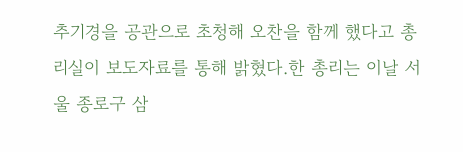추기경을 공관으로 초청해 오찬을 함께 했다고 총리실이 보도자료를 통해 밝혔다.한 총리는 이날 서울 종로구 삼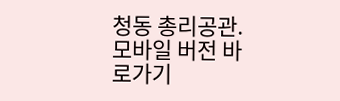청동 총리공관.
모바일 버전 바로가기